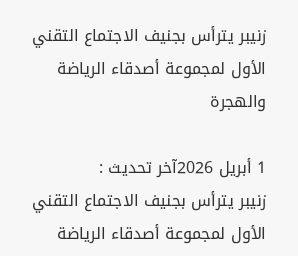زنيبر يترأس بجنيف الاجتماع التقني الأول لمجموعة أصدقاء الرياضة والهجرة

1 أبريل 2026آخر تحديث :
زنيبر يترأس بجنيف الاجتماع التقني الأول لمجموعة أصدقاء الرياضة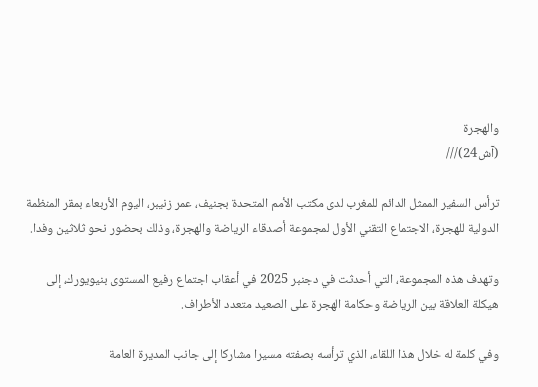والهجرة
(آش24)///

ترأس السفير الممثل الدائم للمغرب لدى مكتب الأمم المتحدة بجنيف، عمر زنيبر، اليوم الأربعاء بمقر المنظمة الدولية للهجرة، الاجتماع التقني الأول لمجموعة أصدقاء الرياضة والهجرة، وذلك بحضور نحو ثلاثين وفدا.

وتهدف هذه المجموعة، التي أحدثت في دجنبر 2025 في أعقاب اجتماع رفيع المستوى بنيويورك، إلى هيكلة العلاقة بين الرياضة وحكامة الهجرة على الصعيد متعدد الأطراف.

وفي كلمة له خلال هذا اللقاء، الذي ترأسه بصفته مسيرا مشاركا إلى جانب المديرة العامة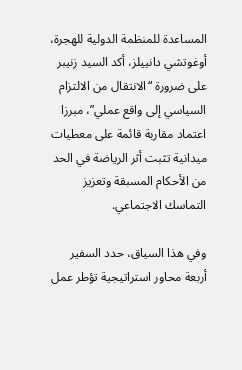المساعدة للمنظمة الدولية للهجرة، أوغوتشي دانييلز، أكد السيد زنيبر على ضرورة “الانتقال من الالتزام السياسي إلى واقع عملي”، مبرزا اعتماد مقاربة قائمة على معطيات ميدانية تثبت أثر الرياضة في الحد من الأحكام المسبقة وتعزيز التماسك الاجتماعي.

وفي هذا السياق، حدد السفير أربعة محاور استراتيجية تؤطر عمل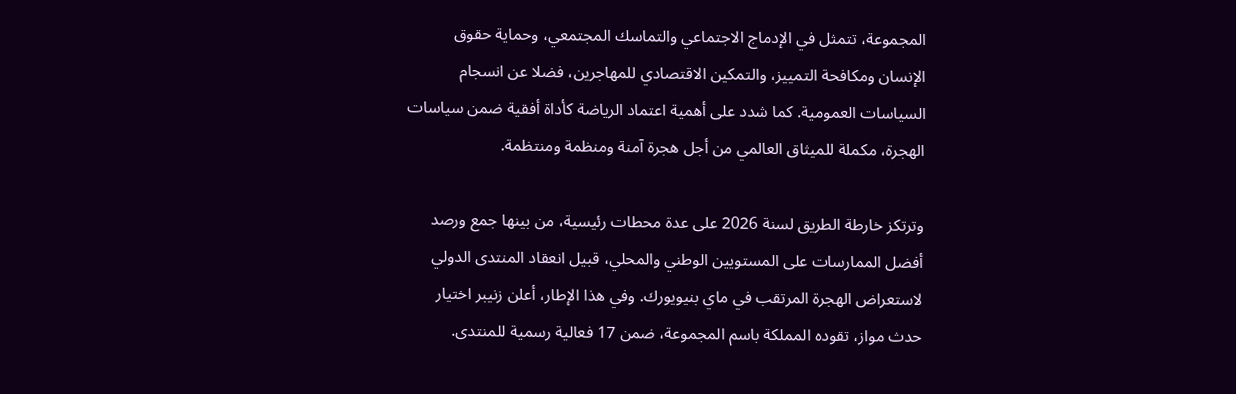المجموعة، تتمثل في الإدماج الاجتماعي والتماسك المجتمعي، وحماية حقوق الإنسان ومكافحة التمييز، والتمكين الاقتصادي للمهاجرين، فضلا عن انسجام السياسات العمومية. كما شدد على أهمية اعتماد الرياضة كأداة أفقية ضمن سياسات الهجرة، مكملة للميثاق العالمي من أجل هجرة آمنة ومنظمة ومنتظمة.

وترتكز خارطة الطريق لسنة 2026 على عدة محطات رئيسية، من بينها جمع ورصد أفضل الممارسات على المستويين الوطني والمحلي، قبيل انعقاد المنتدى الدولي لاستعراض الهجرة المرتقب في ماي بنيويورك. وفي هذا الإطار، أعلن زنيبر اختيار حدث مواز، تقوده المملكة باسم المجموعة، ضمن 17 فعالية رسمية للمنتدى.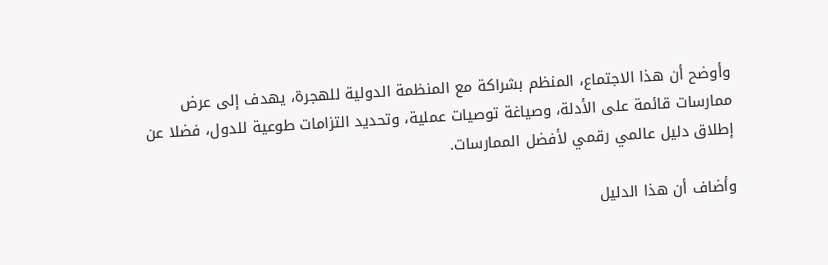وأوضح أن هذا الاجتماع، المنظم بشراكة مع المنظمة الدولية للهجرة، يهدف إلى عرض ممارسات قائمة على الأدلة، وصياغة توصيات عملية، وتحديد التزامات طوعية للدول، فضلا عن إطلاق دليل عالمي رقمي لأفضل الممارسات.

وأضاف أن هذا الدليل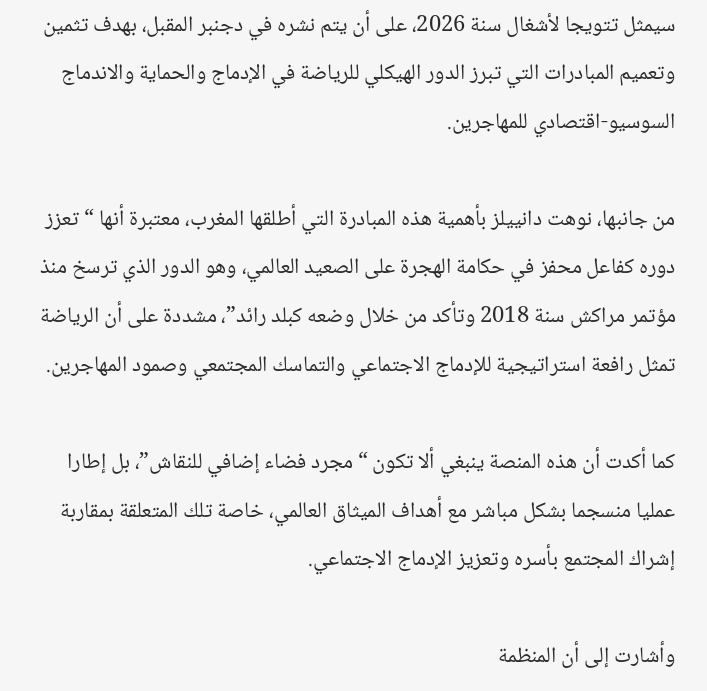سيمثل تتويجا لأشغال سنة 2026، على أن يتم نشره في دجنبر المقبل، بهدف تثمين وتعميم المبادرات التي تبرز الدور الهيكلي للرياضة في الإدماج والحماية والاندماج السوسيو-اقتصادي للمهاجرين.

من جانبها، نوهت دانييلز بأهمية هذه المبادرة التي أطلقها المغرب، معتبرة أنها “تعزز دوره كفاعل محفز في حكامة الهجرة على الصعيد العالمي، وهو الدور الذي ترسخ منذ مؤتمر مراكش سنة 2018 وتأكد من خلال وضعه كبلد رائد”، مشددة على أن الرياضة تمثل رافعة استراتيجية للإدماج الاجتماعي والتماسك المجتمعي وصمود المهاجرين.

كما أكدت أن هذه المنصة ينبغي ألا تكون “مجرد فضاء إضافي للنقاش”، بل إطارا عمليا منسجما بشكل مباشر مع أهداف الميثاق العالمي، خاصة تلك المتعلقة بمقاربة إشراك المجتمع بأسره وتعزيز الإدماج الاجتماعي.

وأشارت إلى أن المنظمة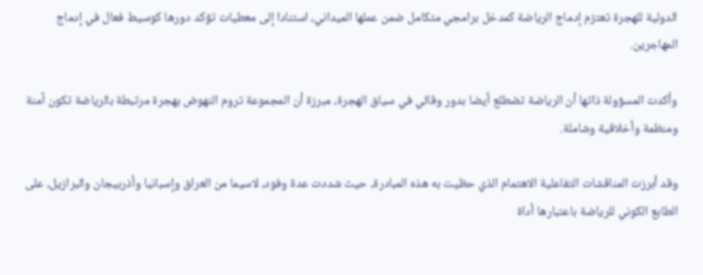الدولية للهجرة تعتزم إدماج الرياضة كمدخل برامجي متكامل ضمن عملها الميداني، استنادا إلى معطيات تؤكد دورها كوسيط فعال في إدماج المهاجرين.

وأكدت المسؤولة ذاتها أن الرياضة تضطلع أيضا بدور وقائي في سياق الهجرة، مبرزة أن المجموعة تروم النهوض بهجرة مرتبطة بالرياضة تكون آمنة ومنظمة وأخلاقية وشاملة.

وقد أبرزت المناقشات التفاعلية الاهتمام الذي حظيت به هذه المبادرة، حيث شددت عدة وفود، لاسيما من العراق وإسبانيا وأذربيجان والبرازيل، على الطابع الكوني للرياضة باعتبارها أداة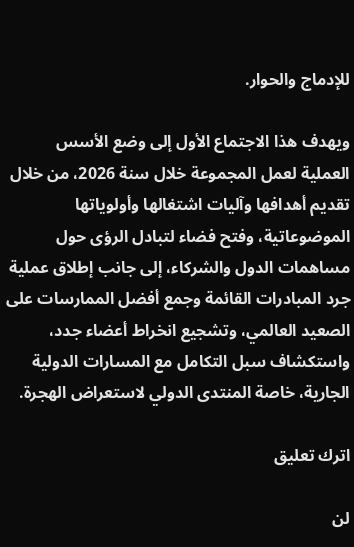للإدماج والحوار.

ويهدف هذا الاجتماع الأول إلى وضع الأسس العملية لعمل المجموعة خلال سنة 2026، من خلال تقديم أهدافها وآليات اشتغالها وأولوياتها الموضوعاتية، وفتح فضاء لتبادل الرؤى حول مساهمات الدول والشركاء، إلى جانب إطلاق عملية جرد المبادرات القائمة وجمع أفضل الممارسات على الصعيد العالمي، وتشجيع انخراط أعضاء جدد، واستكشاف سبل التكامل مع المسارات الدولية الجارية، خاصة المنتدى الدولي لاستعراض الهجرة.

اترك تعليق

لن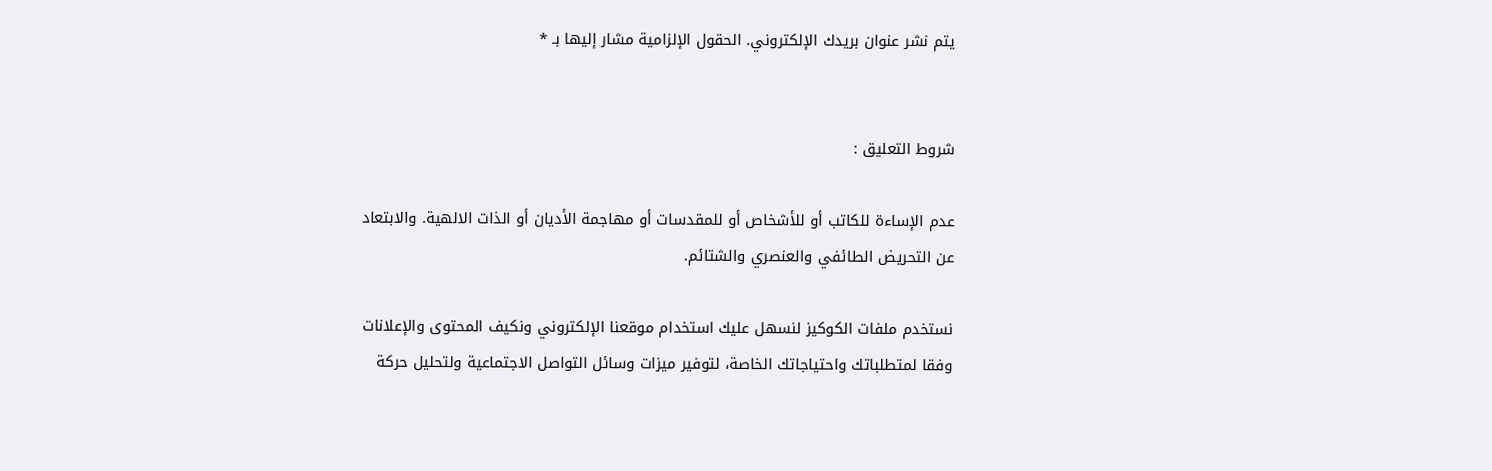يتم نشر عنوان بريدك الإلكتروني. الحقول الإلزامية مشار إليها بـ *


شروط التعليق :

عدم الإساءة للكاتب أو للأشخاص أو للمقدسات أو مهاجمة الأديان أو الذات الالهية. والابتعاد عن التحريض الطائفي والعنصري والشتائم.

نستخدم ملفات الكوكيز لنسهل عليك استخدام موقعنا الإلكتروني ونكيف المحتوى والإعلانات وفقا لمتطلباتك واحتياجاتك الخاصة، لتوفير ميزات وسائل التواصل الاجتماعية ولتحليل حركة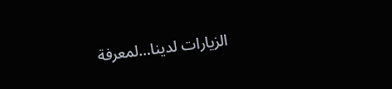الزيارات لدينا...لمعرفة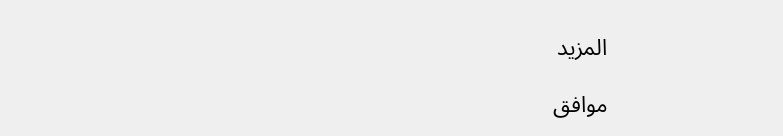المزيد

موافق